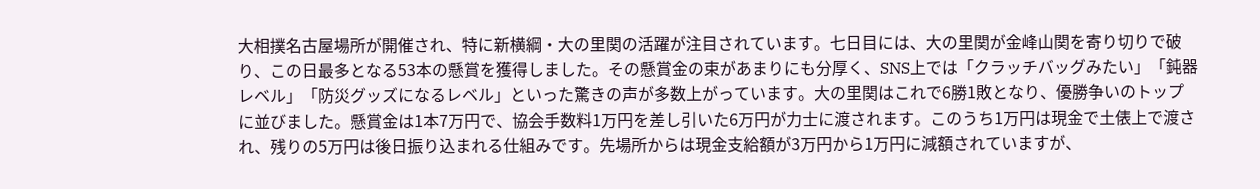大相撲名古屋場所が開催され、特に新横綱・大の里関の活躍が注目されています。七日目には、大の里関が金峰山関を寄り切りで破り、この日最多となる53本の懸賞を獲得しました。その懸賞金の束があまりにも分厚く、SNS上では「クラッチバッグみたい」「鈍器レベル」「防災グッズになるレベル」といった驚きの声が多数上がっています。大の里関はこれで6勝1敗となり、優勝争いのトップに並びました。懸賞金は1本7万円で、協会手数料1万円を差し引いた6万円が力士に渡されます。このうち1万円は現金で土俵上で渡され、残りの5万円は後日振り込まれる仕組みです。先場所からは現金支給額が3万円から1万円に減額されていますが、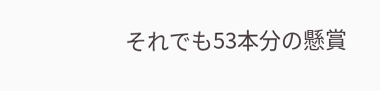それでも53本分の懸賞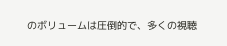のボリュームは圧倒的で、多くの視聴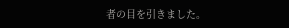者の目を引きました。